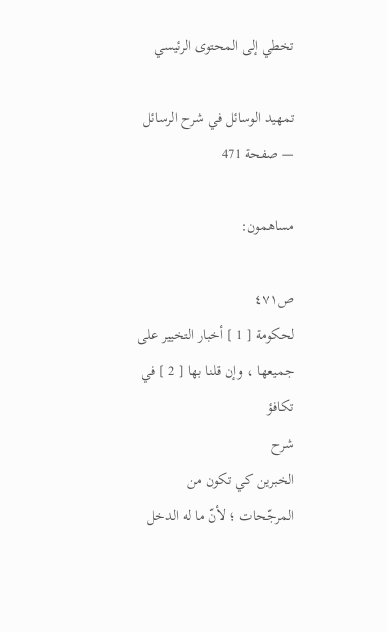تخطي إلى المحتوى الرئيسي

تمهيد الوسائل في شرح الرسائل — صفحة 471

مساهمون:

ص٤٧١
لحكومة [ 1 ] أخبار التخيير على جميعها ، وإن قلنا بها [ 2 ] في تكافؤ
شرح
الخبرين كي تكون من المرجّحات ؛ لأنّ ما له الدخل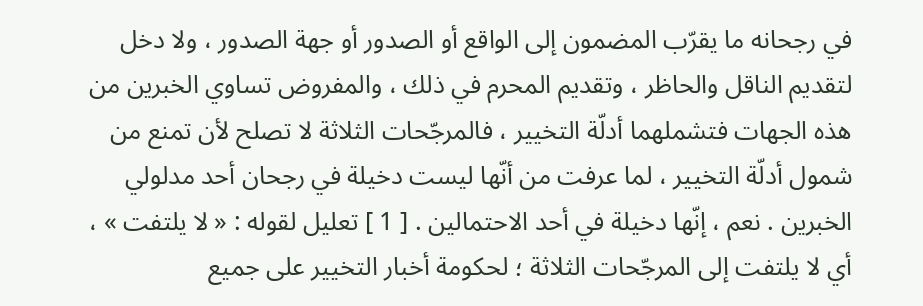في رجحانه ما يقرّب المضمون إلى الواقع أو الصدور أو جهة الصدور ، ولا دخل لتقديم الناقل والحاظر ، وتقديم المحرم في ذلك ، والمفروض تساوي الخبرين من هذه الجهات فتشملهما أدلّة التخيير ، فالمرجّحات الثلاثة لا تصلح لأن تمنع من شمول أدلّة التخيير ، لما عرفت من أنّها ليست دخيلة في رجحان أحد مدلولي الخبرين . نعم ، إنّها دخيلة في أحد الاحتمالين . [ 1 ] تعليل لقوله : « لا يلتفت » ، أي لا يلتفت إلى المرجّحات الثلاثة ؛ لحكومة أخبار التخيير على جميع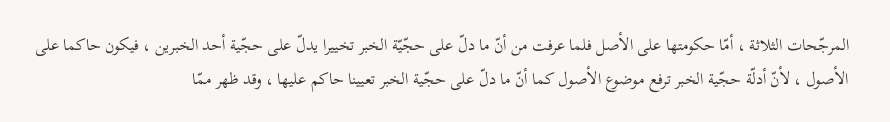المرجّحات الثلاثة ، أمّا حكومتها على الأصل فلما عرفت من أنّ ما دلّ على حجّيّة الخبر تخييرا يدلّ على حجّية أحد الخبرين ، فيكون حاكما على الأصول ، لأنّ أدلّة حجّية الخبر ترفع موضوع الأصول كما أنّ ما دلّ على حجّية الخبر تعيينا حاكم عليها ، وقد ظهر ممّا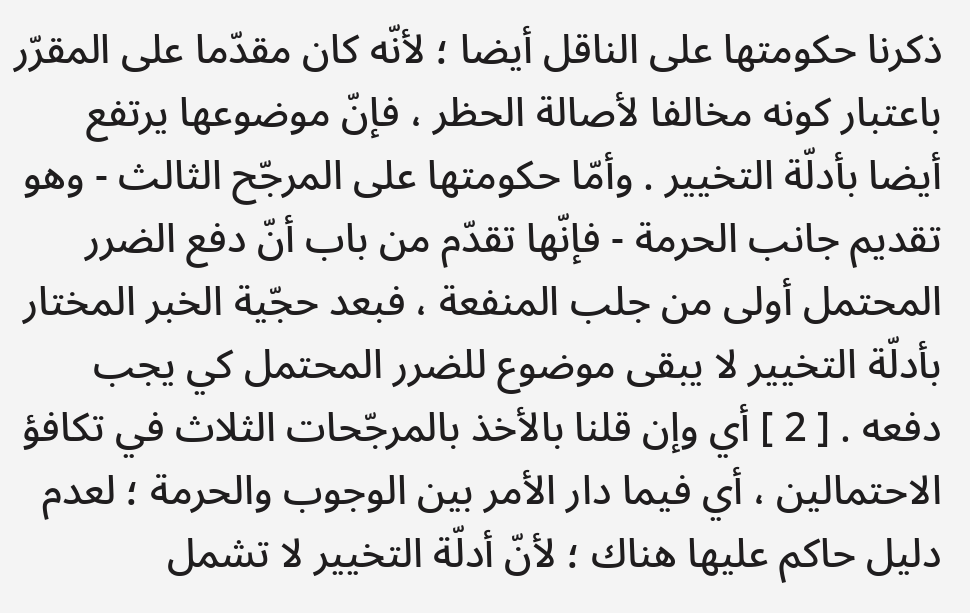ذكرنا حكومتها على الناقل أيضا ؛ لأنّه كان مقدّما على المقرّر باعتبار كونه مخالفا لأصالة الحظر ، فإنّ موضوعها يرتفع أيضا بأدلّة التخيير . وأمّا حكومتها على المرجّح الثالث - وهو تقديم جانب الحرمة - فإنّها تقدّم من باب أنّ دفع الضرر المحتمل أولى من جلب المنفعة ، فبعد حجّية الخبر المختار بأدلّة التخيير لا يبقى موضوع للضرر المحتمل كي يجب دفعه . [ 2 ] أي وإن قلنا بالأخذ بالمرجّحات الثلاث في تكافؤ الاحتمالين ، أي فيما دار الأمر بين الوجوب والحرمة ؛ لعدم دليل حاكم عليها هناك ؛ لأنّ أدلّة التخيير لا تشمل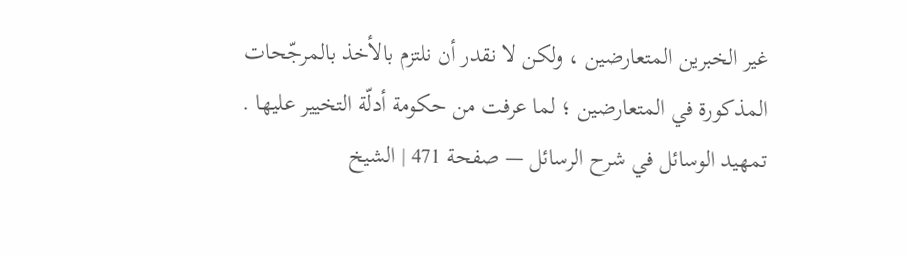غير الخبرين المتعارضين ، ولكن لا نقدر أن نلتزم بالأخذ بالمرجّحات المذكورة في المتعارضين ؛ لما عرفت من حكومة أدلّة التخيير عليها .
تمهيد الوسائل في شرح الرسائل — صفحة 471 | الشيخ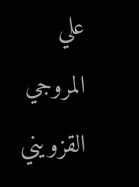علي المروجي القزويني